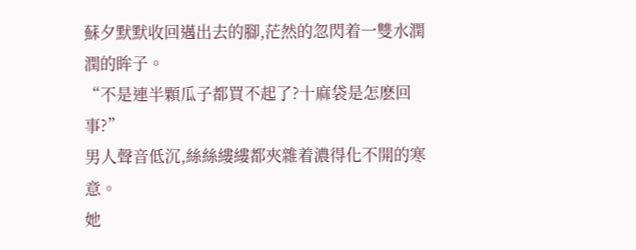蘇夕默默收回邁出去的腳,茫然的忽閃着一雙水潤潤的眸子。
“不是連半顆瓜子都買不起了?十麻袋是怎麽回事?”
男人聲音低沉,絲絲縷縷都夾雜着濃得化不開的寒意。
她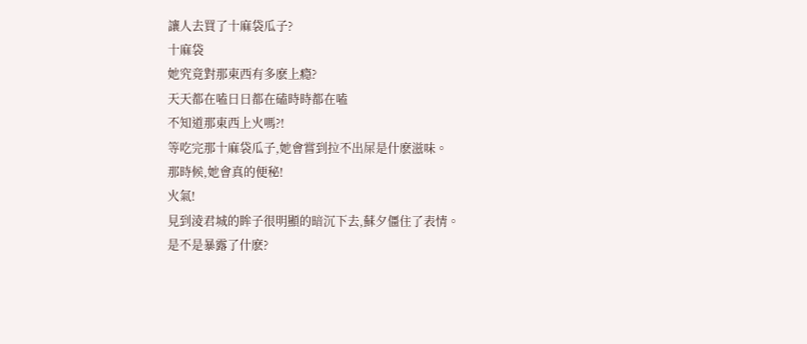讓人去買了十麻袋瓜子?
十麻袋
她究竟對那東西有多麽上瘾?
天天都在嗑日日都在磕時時都在嗑
不知道那東西上火嗎?!
等吃完那十麻袋瓜子,她會嘗到拉不出屎是什麽滋味。
那時候,她會真的便秘!
火氣!
見到淩君城的眸子很明顯的暗沉下去,蘇夕僵住了表情。
是不是暴露了什麽?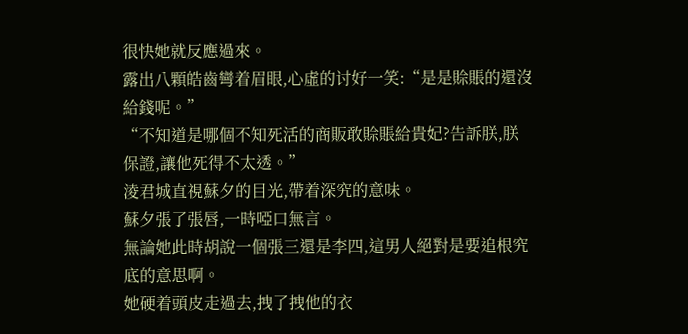很快她就反應過來。
露出八顆皓齒彎着眉眼,心虛的讨好一笑:“是是賒賬的還沒給錢呢。”
“不知道是哪個不知死活的商販敢賒賬給貴妃?告訴朕,朕保證,讓他死得不太透。”
淩君城直視蘇夕的目光,帶着深究的意味。
蘇夕張了張唇,一時啞口無言。
無論她此時胡說一個張三還是李四,這男人絕對是要追根究底的意思啊。
她硬着頭皮走過去,拽了拽他的衣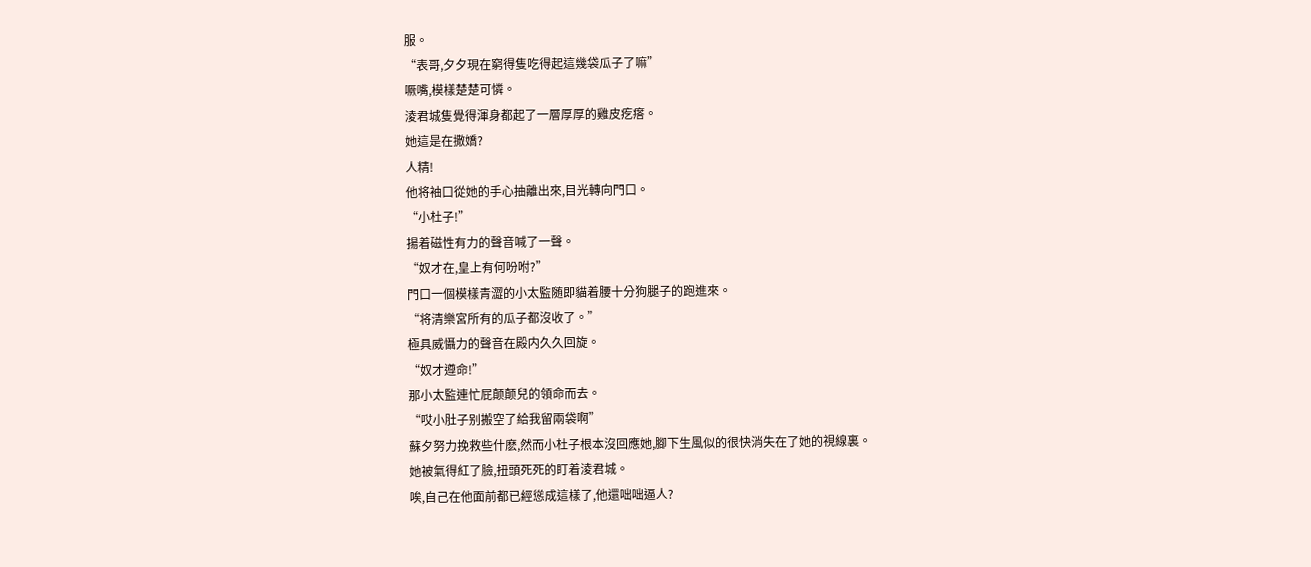服。
“表哥,夕夕現在窮得隻吃得起這幾袋瓜子了嘛”
噘嘴,模樣楚楚可憐。
淩君城隻覺得渾身都起了一層厚厚的雞皮疙瘩。
她這是在撒嬌?
人精!
他将袖口從她的手心抽離出來,目光轉向門口。
“小杜子!”
揚着磁性有力的聲音喊了一聲。
“奴才在,皇上有何吩咐?”
門口一個模樣青澀的小太監随即貓着腰十分狗腿子的跑進來。
“将清樂宮所有的瓜子都沒收了。”
極具威懾力的聲音在殿内久久回旋。
“奴才遵命!”
那小太監連忙屁颠颠兒的領命而去。
“哎小肚子别搬空了給我留兩袋啊”
蘇夕努力挽救些什麽,然而小杜子根本沒回應她,腳下生風似的很快消失在了她的視線裏。
她被氣得紅了臉,扭頭死死的盯着淩君城。
唉,自己在他面前都已經慫成這樣了,他還咄咄逼人?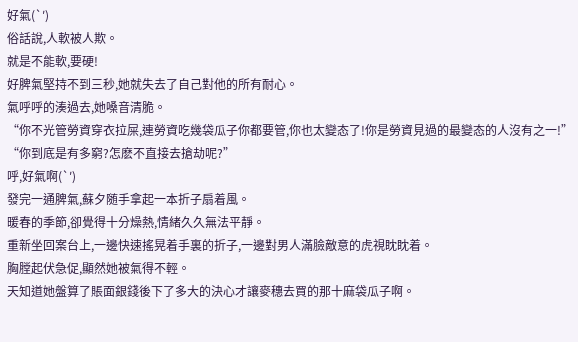好氣(`′)
俗話說,人軟被人欺。
就是不能軟,要硬!
好脾氣堅持不到三秒,她就失去了自己對他的所有耐心。
氣呼呼的湊過去,她嗓音清脆。
“你不光管勞資穿衣拉屎,連勞資吃幾袋瓜子你都要管,你也太變态了!你是勞資見過的最變态的人沒有之一!”
“你到底是有多窮?怎麽不直接去搶劫呢?”
呼,好氣啊(`′)
發完一通脾氣,蘇夕随手拿起一本折子扇着風。
暖春的季節,卻覺得十分燥熱,情緒久久無法平靜。
重新坐回案台上,一邊快速搖晃着手裏的折子,一邊對男人滿臉敵意的虎視眈眈着。
胸膛起伏急促,顯然她被氣得不輕。
天知道她盤算了賬面銀錢後下了多大的決心才讓麥穗去買的那十麻袋瓜子啊。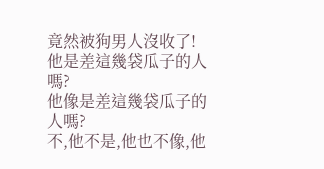竟然被狗男人沒收了!
他是差這幾袋瓜子的人嗎?
他像是差這幾袋瓜子的人嗎?
不,他不是,他也不像,他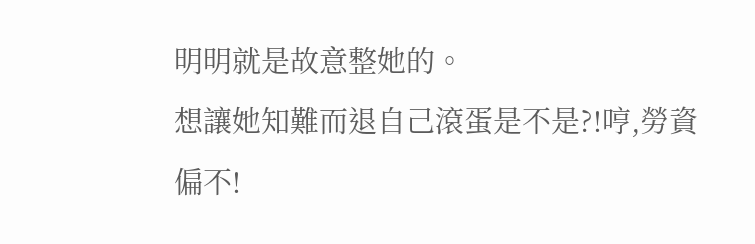明明就是故意整她的。
想讓她知難而退自己滾蛋是不是?!哼,勞資偏不!